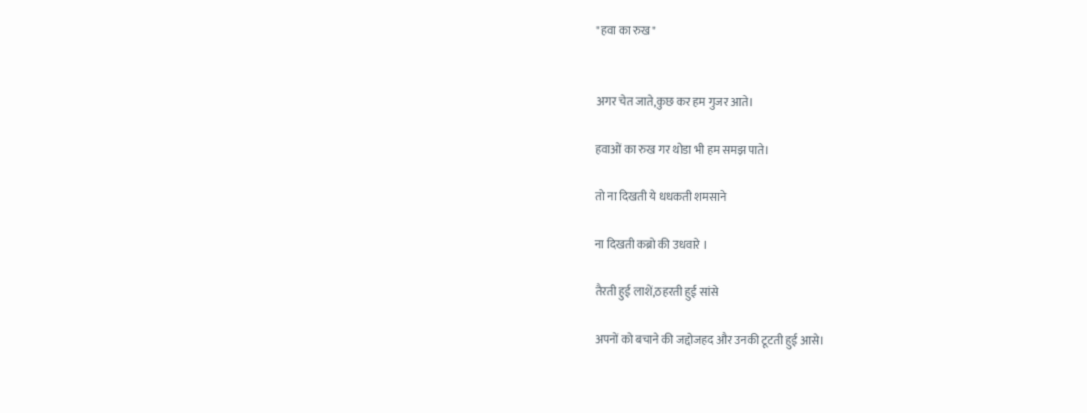"हवा का रुख"


अगर चेत जाते,कुछ कर हम गुजर आते।

हवाओं का रुख गर थोडा भी हम समझ पाते।

तो ना दिखती ये धधकती शमसाने

ना दिखती कब्रो की उधवारे ।

तैरती हुई लाशें,ठहरती हुई सांसे

अपनों को बचाने की जद्दोजहद और उनकी टूटती हुई आसे।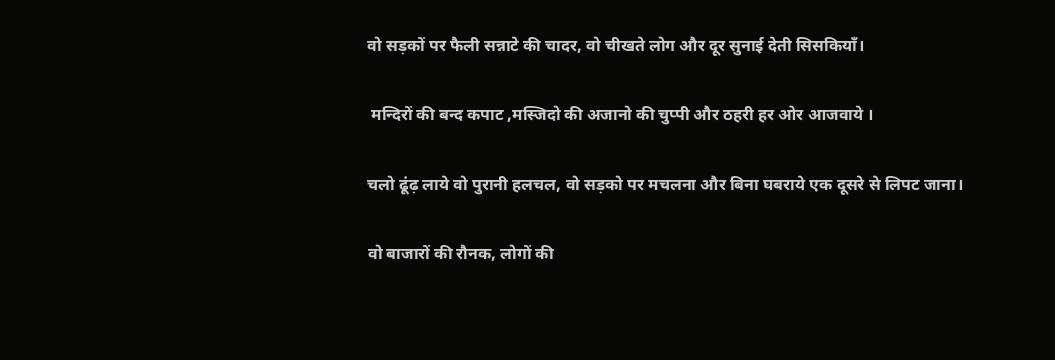वो सड़कों पर फैली सन्नाटे की चादर, वो चीखते लोग और दूर सुनाई देती सिसकियाँ।

 मन्दिरों की बन्द कपाट ,मस्जिदो की अजानो की चुप्पी और ठहरी हर ओर आजवाये ।

चलो ढूंढ़ लाये वो पुरानी हलचल, वो सड़को पर मचलना और बिना घबराये एक दूसरे से लिपट जाना।

वो बाजारों की रौनक, लोगों की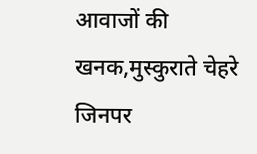आवाजों की खनक,मुस्कुराते चेहरे जिनपर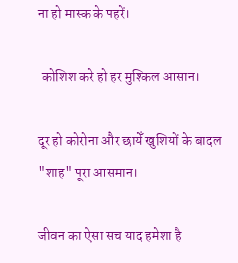ना हो मास्क के पहरें।

 कोशिश करे हो हर मुश्किल आसान।

दूर हो कोरोना और छायेँ खुशियों के बादल "शाह" पूरा आसमान।

जीवन का ऐसा सच याद हमेशा है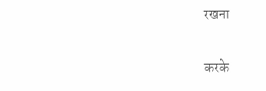रखना

करके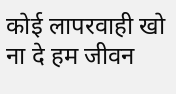कोई लापरवाही खो ना दे हम जीवन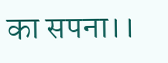का सपना।।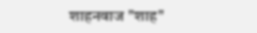शाहनवाज "शाह"